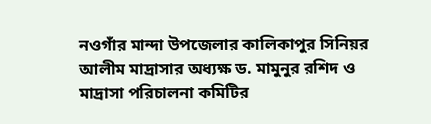নওগাঁর মান্দা উপজেলার কালিকাপুর সিনিয়র আলীম মাদ্রাসার অধ্যক্ষ ড. মামুনুর রশিদ ও মাদ্রাসা পরিচালনা কমিটির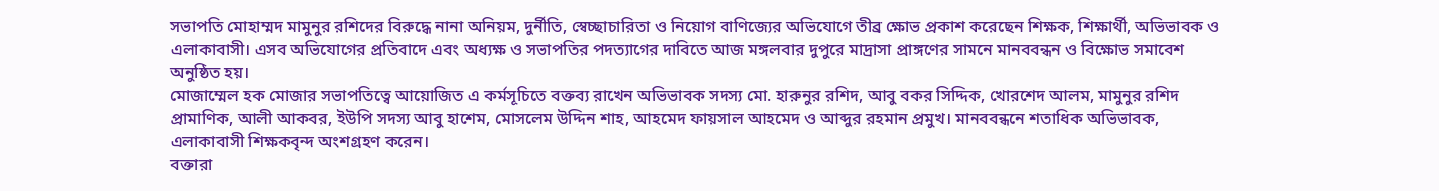সভাপতি মোহাম্মদ মামুনুর রশিদের বিরুদ্ধে নানা অনিয়ম, দুর্নীতি, স্বেচ্ছাচারিতা ও নিয়োগ বাণিজ্যের অভিযোগে তীব্র ক্ষোভ প্রকাশ করেছেন শিক্ষক, শিক্ষার্থী, অভিভাবক ও এলাকাবাসী। এসব অভিযোগের প্রতিবাদে এবং অধ্যক্ষ ও সভাপতির পদত্যাগের দাবিতে আজ মঙ্গলবার দুপুরে মাদ্রাসা প্রাঙ্গণের সামনে মানববন্ধন ও বিক্ষোভ সমাবেশ অনুষ্ঠিত হয়।
মোজাম্মেল হক মোজার সভাপতিত্বে আয়োজিত এ কর্মসূচিতে বক্তব্য রাখেন অভিভাবক সদস্য মো. হারুনুর রশিদ, আবু বকর সিদ্দিক, খোরশেদ আলম, মামুনুর রশিদ প্রামাণিক, আলী আকবর, ইউপি সদস্য আবু হাশেম, মোসলেম উদ্দিন শাহ, আহমেদ ফায়সাল আহমেদ ও আব্দুর রহমান প্রমুখ। মানববন্ধনে শতাধিক অভিভাবক, এলাকাবাসী শিক্ষকবৃন্দ অংশগ্রহণ করেন।
বক্তারা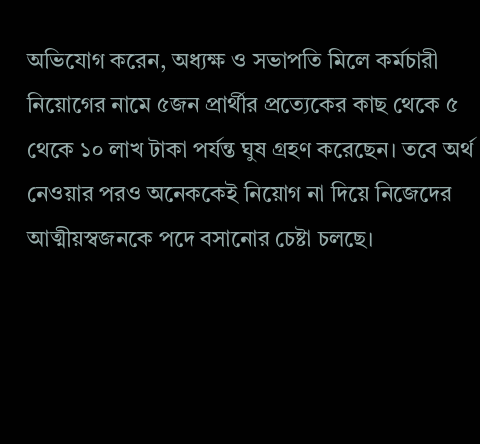অভিযোগ করেন, অধ্যক্ষ ও সভাপতি মিলে কর্মচারী নিয়োগের নামে ৫জন প্রার্থীর প্রত্যেকের কাছ থেকে ৫ থেকে ১০ লাখ টাকা পর্যন্ত ঘুষ গ্রহণ করেছেন। তবে অর্থ নেওয়ার পরও অনেককেই নিয়োগ না দিয়ে নিজেদের আত্মীয়স্বজনকে পদে বসানোর চেষ্টা চলছে।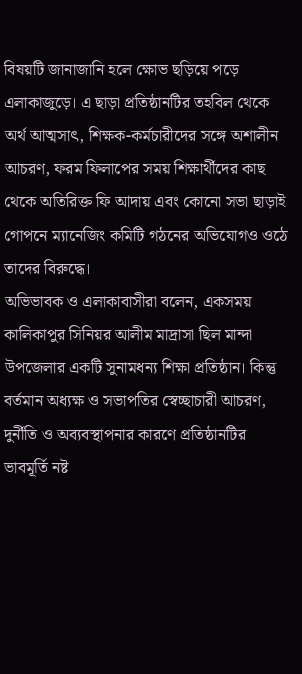বিষয়টি জানাজানি হলে ক্ষোভ ছড়িয়ে পড়ে এলাকাজুড়ে। এ ছাড়া প্রতিষ্ঠানটির তহবিল থেকে অর্থ আত্মসাৎ, শিক্ষক-কর্মচারীদের সঙ্গে অশালীন আচরণ, ফরম ফিলাপের সময় শিক্ষার্থীদের কাছ থেকে অতিরিক্ত ফি আদায় এবং কোনো সভা ছাড়াই গোপনে ম্যানেজিং কমিটি গঠনের অভিযোগও ওঠে তাদের বিরুদ্ধে।
অভিভাবক ও এলাকাবাসীরা বলেন, একসময় কালিকাপুর সিনিয়র আলীম মাদ্রাসা ছিল মান্দা উপজেলার একটি সুনামধন্য শিক্ষা প্রতিষ্ঠান। কিন্তু বর্তমান অধ্যক্ষ ও সভাপতির স্বেচ্ছাচারী আচরণ, দুর্নীতি ও অব্যবস্থাপনার কারণে প্রতিষ্ঠানটির ভাবমূর্তি নষ্ট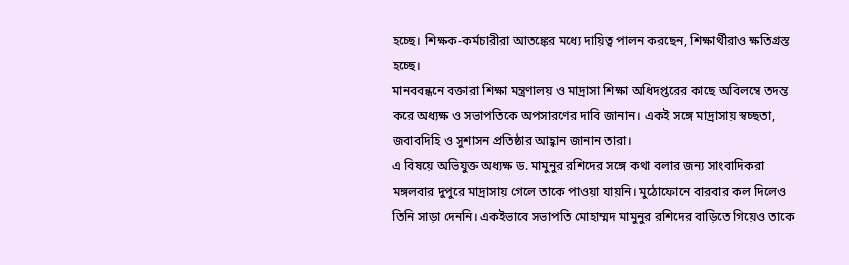হচ্ছে। শিক্ষক-কর্মচারীরা আতঙ্কের মধ্যে দায়িত্ব পালন করছেন, শিক্ষার্থীরাও ক্ষতিগ্রস্ত হচ্ছে।
মানববন্ধনে বক্তারা শিক্ষা মন্ত্রণালয় ও মাদ্রাসা শিক্ষা অধিদপ্তরের কাছে অবিলম্বে তদন্ত করে অধ্যক্ষ ও সভাপতিকে অপসারণের দাবি জানান। একই সঙ্গে মাদ্রাসায় স্বচ্ছতা, জবাবদিহি ও সুশাসন প্রতিষ্ঠার আহ্বান জানান তারা।
এ বিষয়ে অভিযুক্ত অধ্যক্ষ ড. মামুনুর রশিদের সঙ্গে কথা বলার জন্য সাংবাদিকরা মঙ্গলবার দুপুরে মাদ্রাসায় গেলে তাকে পাওয়া যায়নি। মুঠোফোনে বারবার কল দিলেও তিনি সাড়া দেননি। একইভাবে সভাপতি মোহাম্মদ মামুনুর রশিদের বাড়িতে গিয়েও তাকে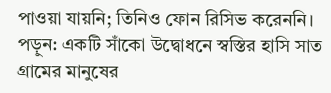পাওয়া যায়নি; তিনিও ফোন রিসিভ করেননি।
পড়ুন: একটি সাঁকো উদ্বোধনে স্বস্তির হাসি সাত গ্রামের মানুষের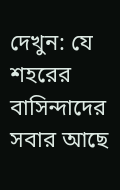দেখুন: যে শহরের বাসিন্দাদের সবার আছে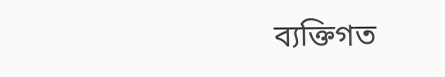ব্যক্তিগত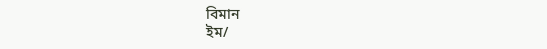বিমান
ইম/